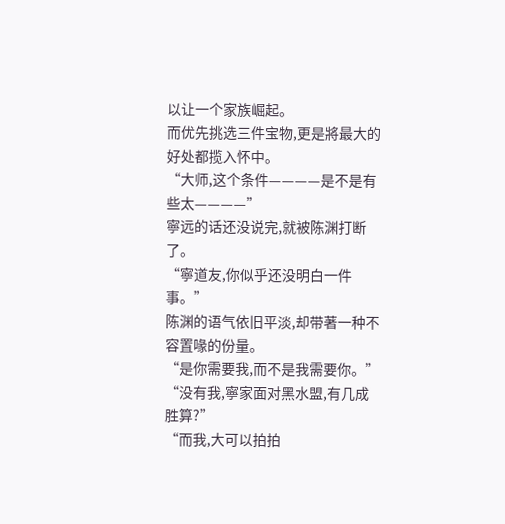以让一个家族崛起。
而优先挑选三件宝物,更是將最大的好处都揽入怀中。
“大师,这个条件————是不是有些太————”
寧远的话还没说完,就被陈渊打断了。
“寧道友,你似乎还没明白一件事。”
陈渊的语气依旧平淡,却带著一种不容置喙的份量。
“是你需要我,而不是我需要你。”
“没有我,寧家面对黑水盟,有几成胜算?”
“而我,大可以拍拍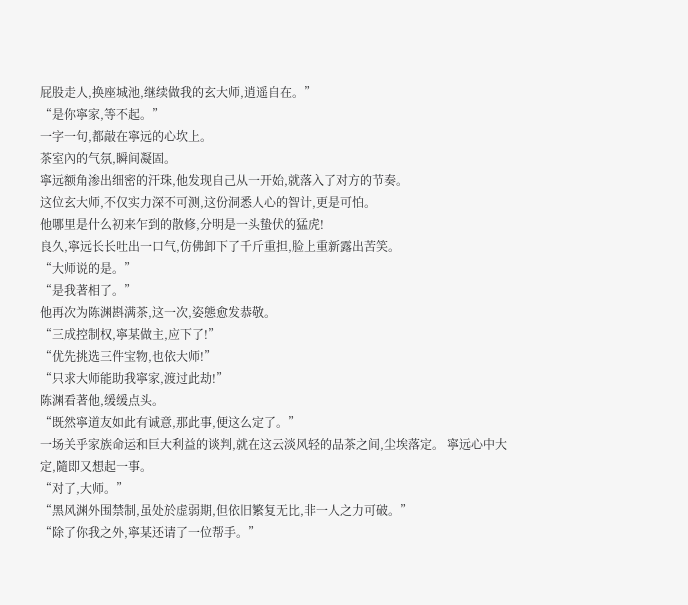屁股走人,换座城池,继续做我的玄大师,逍遥自在。”
“是你寧家,等不起。”
一字一句,都敲在寧远的心坎上。
茶室內的气氛,瞬间凝固。
寧远额角渗出细密的汗珠,他发现自己从一开始,就落入了对方的节奏。
这位玄大师,不仅实力深不可测,这份洞悉人心的智计,更是可怕。
他哪里是什么初来乍到的散修,分明是一头蛰伏的猛虎!
良久,寧远长长吐出一口气,仿佛卸下了千斤重担,脸上重新露出苦笑。
“大师说的是。”
“是我著相了。”
他再次为陈渊斟满茶,这一次,姿態愈发恭敬。
“三成控制权,寧某做主,应下了!”
“优先挑选三件宝物,也依大师!”
“只求大师能助我寧家,渡过此劫!”
陈渊看著他,缓缓点头。
“既然寧道友如此有诚意,那此事,便这么定了。”
一场关乎家族命运和巨大利益的谈判,就在这云淡风轻的品茶之间,尘埃落定。 寧远心中大定,隨即又想起一事。
“对了,大师。”
“黑风渊外围禁制,虽处於虚弱期,但依旧繁复无比,非一人之力可破。”
“除了你我之外,寧某还请了一位帮手。”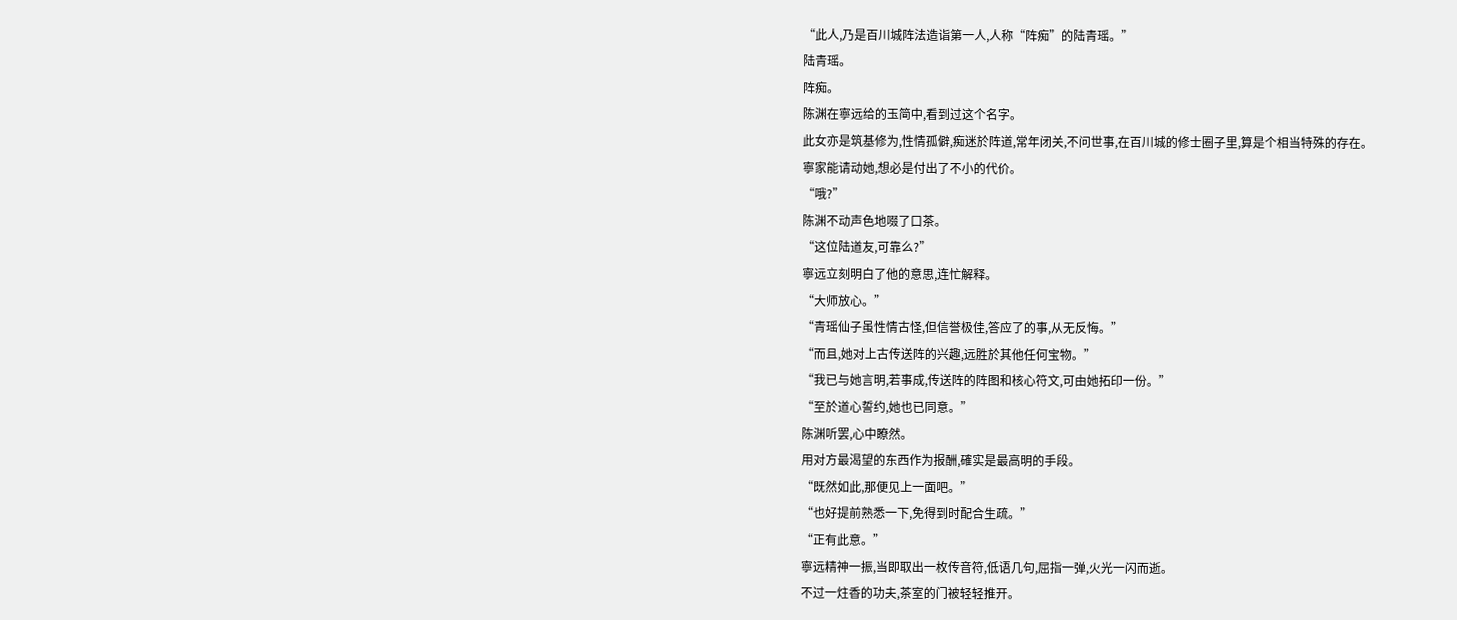“此人,乃是百川城阵法造诣第一人,人称“阵痴”的陆青瑶。”
陆青瑶。
阵痴。
陈渊在寧远给的玉简中,看到过这个名字。
此女亦是筑基修为,性情孤僻,痴迷於阵道,常年闭关,不问世事,在百川城的修士圈子里,算是个相当特殊的存在。
寧家能请动她,想必是付出了不小的代价。
“哦?”
陈渊不动声色地啜了口茶。
“这位陆道友,可靠么?”
寧远立刻明白了他的意思,连忙解释。
“大师放心。”
“青瑶仙子虽性情古怪,但信誉极佳,答应了的事,从无反悔。”
“而且,她对上古传送阵的兴趣,远胜於其他任何宝物。”
“我已与她言明,若事成,传送阵的阵图和核心符文,可由她拓印一份。”
“至於道心誓约,她也已同意。”
陈渊听罢,心中瞭然。
用对方最渴望的东西作为报酬,確实是最高明的手段。
“既然如此,那便见上一面吧。”
“也好提前熟悉一下,免得到时配合生疏。”
“正有此意。”
寧远精神一振,当即取出一枚传音符,低语几句,屈指一弹,火光一闪而逝。
不过一炷香的功夫,茶室的门被轻轻推开。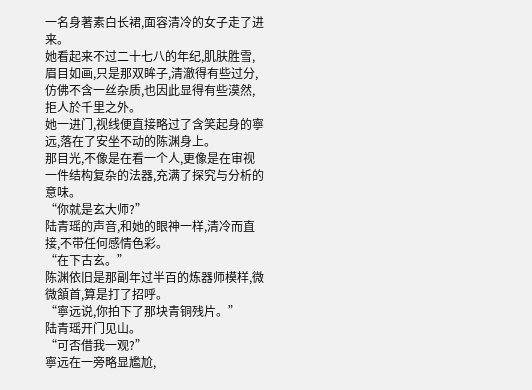一名身著素白长裙,面容清冷的女子走了进来。
她看起来不过二十七八的年纪,肌肤胜雪,眉目如画,只是那双眸子,清澈得有些过分,仿佛不含一丝杂质,也因此显得有些漠然,拒人於千里之外。
她一进门,视线便直接略过了含笑起身的寧远,落在了安坐不动的陈渊身上。
那目光,不像是在看一个人,更像是在审视一件结构复杂的法器,充满了探究与分析的意味。
“你就是玄大师?”
陆青瑶的声音,和她的眼神一样,清冷而直接,不带任何感情色彩。
“在下古玄。”
陈渊依旧是那副年过半百的炼器师模样,微微頷首,算是打了招呼。
“寧远说,你拍下了那块青铜残片。”
陆青瑶开门见山。
“可否借我一观?”
寧远在一旁略显尷尬,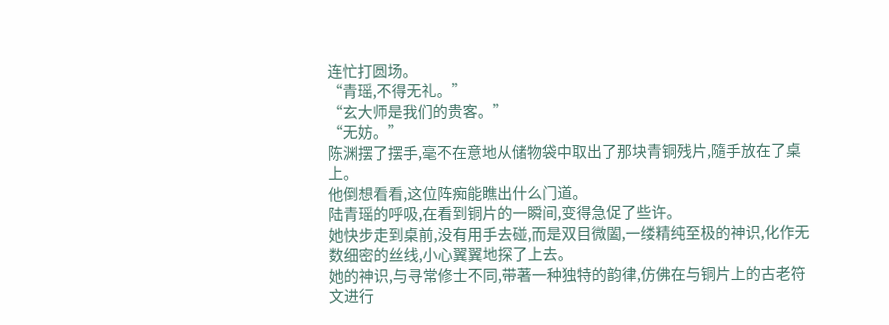连忙打圆场。
“青瑶,不得无礼。”
“玄大师是我们的贵客。”
“无妨。”
陈渊摆了摆手,毫不在意地从储物袋中取出了那块青铜残片,隨手放在了桌上。
他倒想看看,这位阵痴能瞧出什么门道。
陆青瑶的呼吸,在看到铜片的一瞬间,变得急促了些许。
她快步走到桌前,没有用手去碰,而是双目微闔,一缕精纯至极的神识,化作无数细密的丝线,小心翼翼地探了上去。
她的神识,与寻常修士不同,带著一种独特的韵律,仿佛在与铜片上的古老符文进行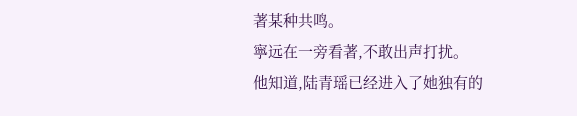著某种共鸣。
寧远在一旁看著,不敢出声打扰。
他知道,陆青瑶已经进入了她独有的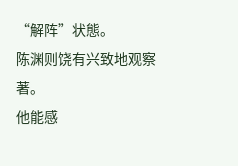“解阵”状態。
陈渊则饶有兴致地观察著。
他能感